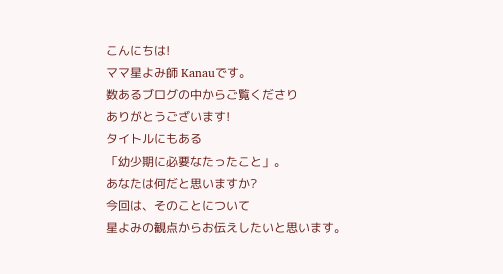こんにちは!
ママ星よみ師 Kanauです。
数あるブログの中からご覧くださり
ありがとうございます!
タイトルにもある
「幼少期に必要なたったこと」。
あなたは何だと思いますか?
今回は、そのことについて
星よみの観点からお伝えしたいと思います。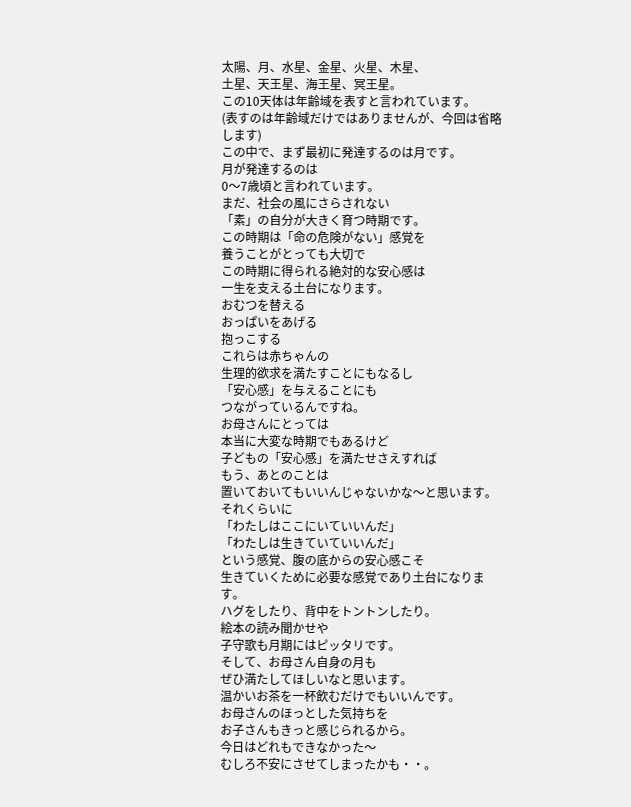太陽、月、水星、金星、火星、木星、
土星、天王星、海王星、冥王星。
この10天体は年齢域を表すと言われています。
(表すのは年齢域だけではありませんが、今回は省略します)
この中で、まず最初に発達するのは月です。
月が発達するのは
0〜7歳頃と言われています。
まだ、社会の風にさらされない
「素」の自分が大きく育つ時期です。
この時期は「命の危険がない」感覚を
養うことがとっても大切で
この時期に得られる絶対的な安心感は
一生を支える土台になります。
おむつを替える
おっぱいをあげる
抱っこする
これらは赤ちゃんの
生理的欲求を満たすことにもなるし
「安心感」を与えることにも
つながっているんですね。
お母さんにとっては
本当に大変な時期でもあるけど
子どもの「安心感」を満たせさえすれば
もう、あとのことは
置いておいてもいいんじゃないかな〜と思います。
それくらいに
「わたしはここにいていいんだ」
「わたしは生きていていいんだ」
という感覚、腹の底からの安心感こそ
生きていくために必要な感覚であり土台になります。
ハグをしたり、背中をトントンしたり。
絵本の読み聞かせや
子守歌も月期にはピッタリです。
そして、お母さん自身の月も
ぜひ満たしてほしいなと思います。
温かいお茶を一杯飲むだけでもいいんです。
お母さんのほっとした気持ちを
お子さんもきっと感じられるから。
今日はどれもできなかった〜
むしろ不安にさせてしまったかも・・。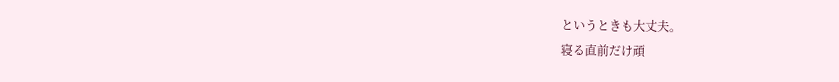というときも大丈夫。
寝る直前だけ頑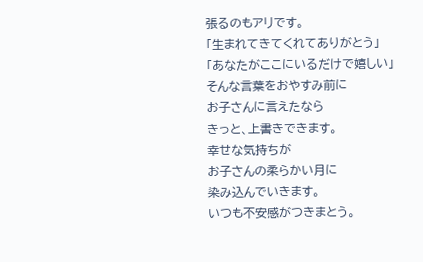張るのもアリです。
「生まれてきてくれてありがとう」
「あなたがここにいるだけで嬉しい」
そんな言葉をおやすみ前に
お子さんに言えたなら
きっと、上書きできます。
幸せな気持ちが
お子さんの柔らかい月に
染み込んでいきます。
いつも不安感がつきまとう。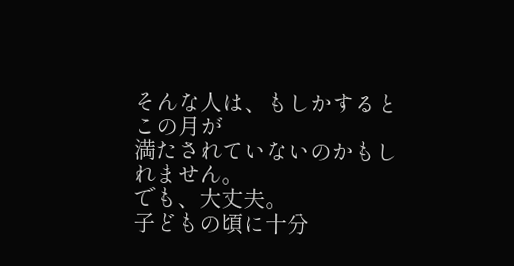そんな人は、もしかするとこの月が
満たされていないのかもしれません。
でも、大丈夫。
子どもの頃に十分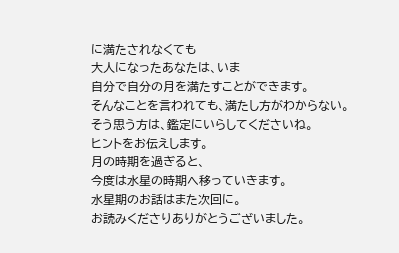に満たされなくても
大人になったあなたは、いま
自分で自分の月を満たすことができます。
そんなことを言われても、満たし方がわからない。
そう思う方は、鑑定にいらしてくださいね。
ヒントをお伝えします。
月の時期を過ぎると、
今度は水星の時期へ移っていきます。
水星期のお話はまた次回に。
お読みくださりありがとうございました。